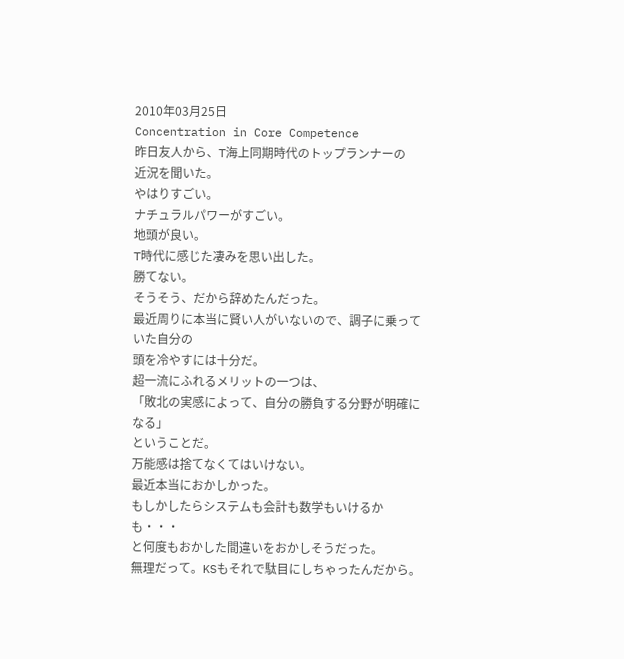2010年03月25日
Concentration in Core Competence
昨日友人から、T海上同期時代のトップランナーの
近況を聞いた。
やはりすごい。
ナチュラルパワーがすごい。
地頭が良い。
T時代に感じた凄みを思い出した。
勝てない。
そうそう、だから辞めたんだった。
最近周りに本当に賢い人がいないので、調子に乗っていた自分の
頭を冷やすには十分だ。
超一流にふれるメリットの一つは、
「敗北の実感によって、自分の勝負する分野が明確になる」
ということだ。
万能感は捨てなくてはいけない。
最近本当におかしかった。
もしかしたらシステムも会計も数学もいけるかも・・・
と何度もおかした間違いをおかしそうだった。
無理だって。KSもそれで駄目にしちゃったんだから。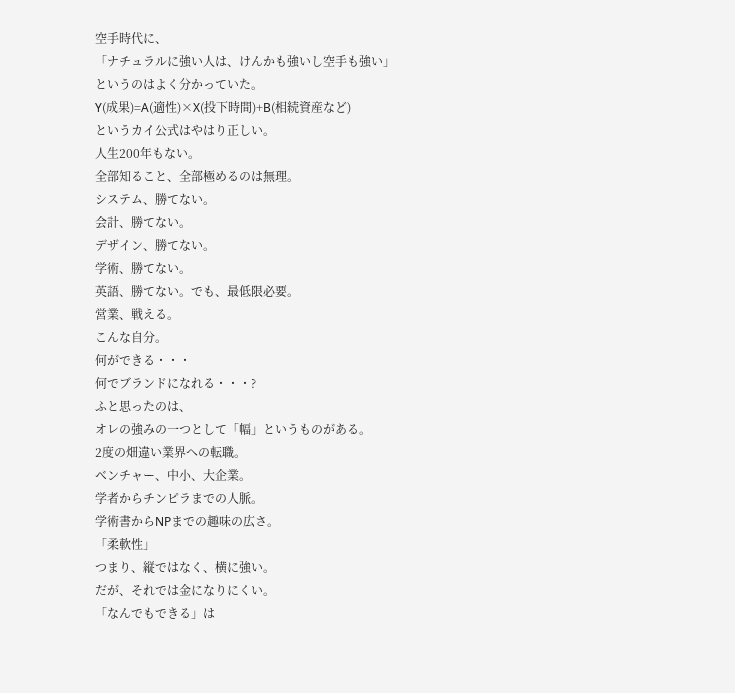空手時代に、
「ナチュラルに強い人は、けんかも強いし空手も強い」
というのはよく分かっていた。
Y(成果)=A(適性)×X(投下時間)+B(相続資産など)
というカイ公式はやはり正しい。
人生200年もない。
全部知ること、全部極めるのは無理。
システム、勝てない。
会計、勝てない。
デザイン、勝てない。
学術、勝てない。
英語、勝てない。でも、最低限必要。
営業、戦える。
こんな自分。
何ができる・・・
何でブランドになれる・・・?
ふと思ったのは、
オレの強みの一つとして「幅」というものがある。
2度の畑違い業界への転職。
ベンチャー、中小、大企業。
学者からチンピラまでの人脈。
学術書からNPまでの趣味の広さ。
「柔軟性」
つまり、縦ではなく、横に強い。
だが、それでは金になりにくい。
「なんでもできる」は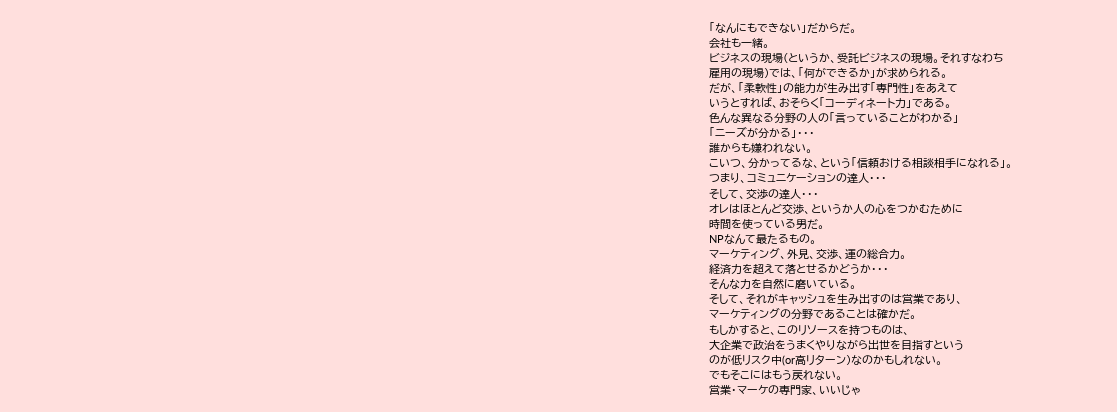「なんにもできない」だからだ。
会社も一緒。
ビジネスの現場(というか、受託ビジネスの現場。それすなわち
雇用の現場)では、「何ができるか」が求められる。
だが、「柔軟性」の能力が生み出す「専門性」をあえて
いうとすれば、おそらく「コーディネート力」である。
色んな異なる分野の人の「言っていることがわかる」
「ニーズが分かる」・・・
誰からも嫌われない。
こいつ、分かってるな、という「信頼おける相談相手になれる」。
つまり、コミュニケーションの達人・・・
そして、交渉の達人・・・
オレはほとんど交渉、というか人の心をつかむために
時間を使っている男だ。
NPなんて最たるもの。
マーケティング、外見、交渉、運の総合力。
経済力を超えて落とせるかどうか・・・
そんな力を自然に磨いている。
そして、それがキャッシュを生み出すのは営業であり、
マーケティングの分野であることは確かだ。
もしかすると、このリソースを持つものは、
大企業で政治をうまくやりながら出世を目指すという
のが低リスク中(or高リターン)なのかもしれない。
でもそこにはもう戻れない。
営業・マーケの専門家、いいじゃ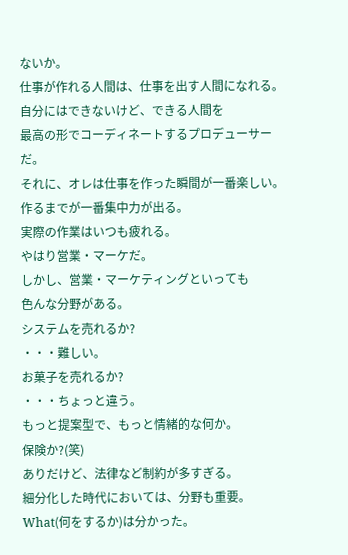ないか。
仕事が作れる人間は、仕事を出す人間になれる。
自分にはできないけど、できる人間を
最高の形でコーディネートするプロデューサーだ。
それに、オレは仕事を作った瞬間が一番楽しい。
作るまでが一番集中力が出る。
実際の作業はいつも疲れる。
やはり営業・マーケだ。
しかし、営業・マーケティングといっても
色んな分野がある。
システムを売れるか?
・・・難しい。
お菓子を売れるか?
・・・ちょっと違う。
もっと提案型で、もっと情緒的な何か。
保険か?(笑)
ありだけど、法律など制約が多すぎる。
細分化した時代においては、分野も重要。
What(何をするか)は分かった。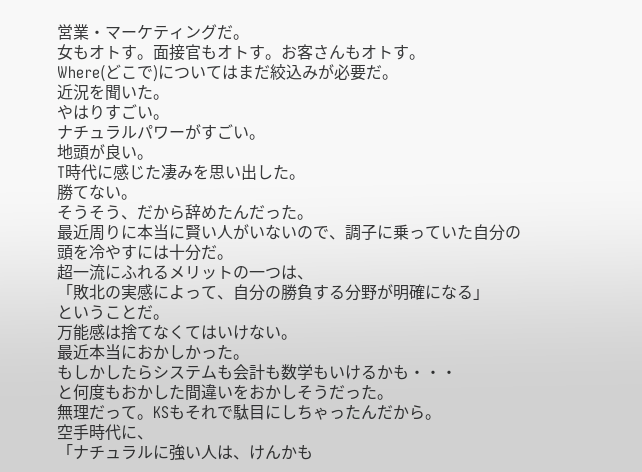営業・マーケティングだ。
女もオトす。面接官もオトす。お客さんもオトす。
Where(どこで)についてはまだ絞込みが必要だ。
近況を聞いた。
やはりすごい。
ナチュラルパワーがすごい。
地頭が良い。
T時代に感じた凄みを思い出した。
勝てない。
そうそう、だから辞めたんだった。
最近周りに本当に賢い人がいないので、調子に乗っていた自分の
頭を冷やすには十分だ。
超一流にふれるメリットの一つは、
「敗北の実感によって、自分の勝負する分野が明確になる」
ということだ。
万能感は捨てなくてはいけない。
最近本当におかしかった。
もしかしたらシステムも会計も数学もいけるかも・・・
と何度もおかした間違いをおかしそうだった。
無理だって。KSもそれで駄目にしちゃったんだから。
空手時代に、
「ナチュラルに強い人は、けんかも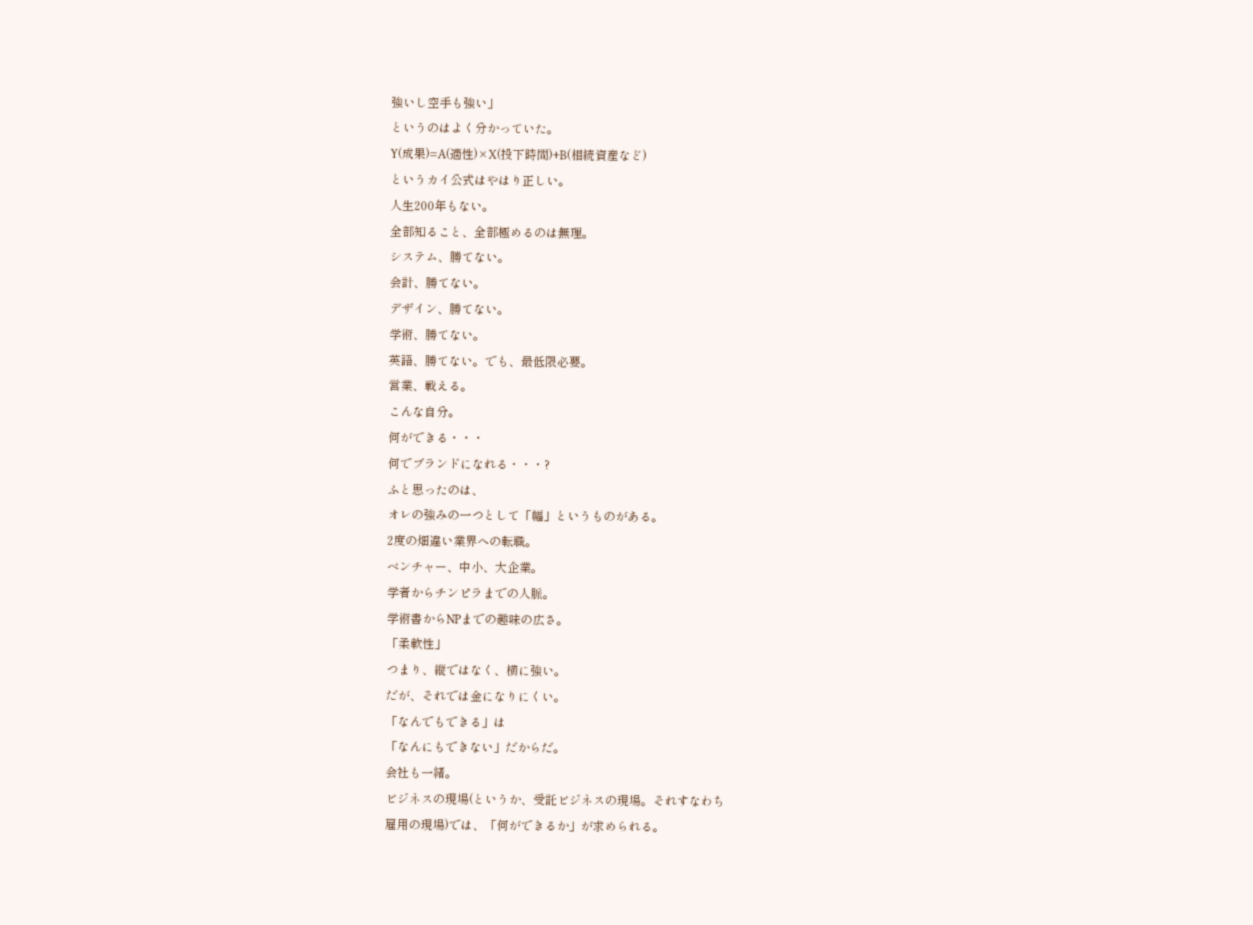強いし空手も強い」
というのはよく分かっていた。
Y(成果)=A(適性)×X(投下時間)+B(相続資産など)
というカイ公式はやはり正しい。
人生200年もない。
全部知ること、全部極めるのは無理。
システム、勝てない。
会計、勝てない。
デザイン、勝てない。
学術、勝てない。
英語、勝てない。でも、最低限必要。
営業、戦える。
こんな自分。
何ができる・・・
何でブランドになれる・・・?
ふと思ったのは、
オレの強みの一つとして「幅」というものがある。
2度の畑違い業界への転職。
ベンチャー、中小、大企業。
学者からチンピラまでの人脈。
学術書からNPまでの趣味の広さ。
「柔軟性」
つまり、縦ではなく、横に強い。
だが、それでは金になりにくい。
「なんでもできる」は
「なんにもできない」だからだ。
会社も一緒。
ビジネスの現場(というか、受託ビジネスの現場。それすなわち
雇用の現場)では、「何ができるか」が求められる。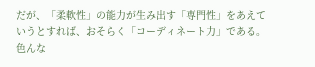だが、「柔軟性」の能力が生み出す「専門性」をあえて
いうとすれば、おそらく「コーディネート力」である。
色んな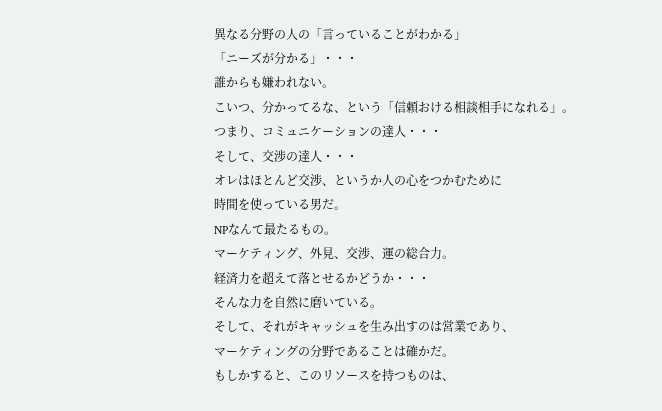異なる分野の人の「言っていることがわかる」
「ニーズが分かる」・・・
誰からも嫌われない。
こいつ、分かってるな、という「信頼おける相談相手になれる」。
つまり、コミュニケーションの達人・・・
そして、交渉の達人・・・
オレはほとんど交渉、というか人の心をつかむために
時間を使っている男だ。
NPなんて最たるもの。
マーケティング、外見、交渉、運の総合力。
経済力を超えて落とせるかどうか・・・
そんな力を自然に磨いている。
そして、それがキャッシュを生み出すのは営業であり、
マーケティングの分野であることは確かだ。
もしかすると、このリソースを持つものは、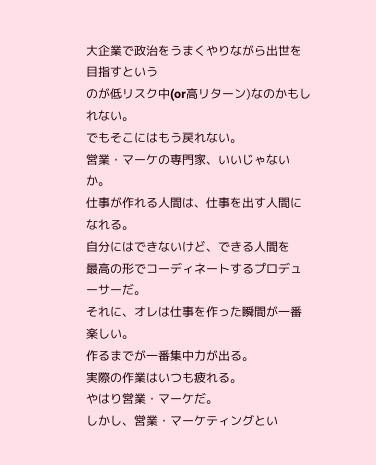大企業で政治をうまくやりながら出世を目指すという
のが低リスク中(or高リターン)なのかもしれない。
でもそこにはもう戻れない。
営業・マーケの専門家、いいじゃないか。
仕事が作れる人間は、仕事を出す人間になれる。
自分にはできないけど、できる人間を
最高の形でコーディネートするプロデューサーだ。
それに、オレは仕事を作った瞬間が一番楽しい。
作るまでが一番集中力が出る。
実際の作業はいつも疲れる。
やはり営業・マーケだ。
しかし、営業・マーケティングとい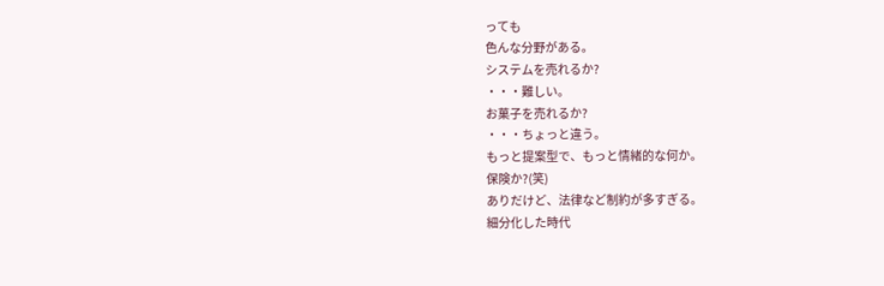っても
色んな分野がある。
システムを売れるか?
・・・難しい。
お菓子を売れるか?
・・・ちょっと違う。
もっと提案型で、もっと情緒的な何か。
保険か?(笑)
ありだけど、法律など制約が多すぎる。
細分化した時代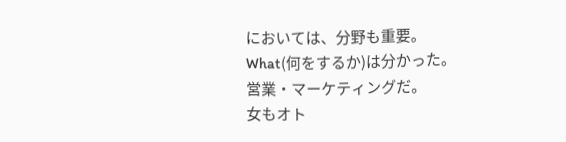においては、分野も重要。
What(何をするか)は分かった。
営業・マーケティングだ。
女もオト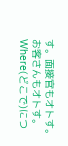す。面接官もオトす。お客さんもオトす。
Where(どこで)につ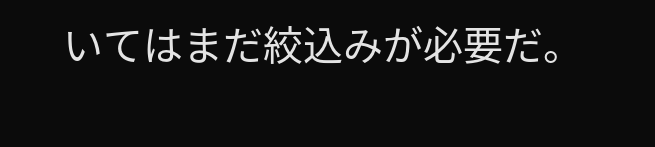いてはまだ絞込みが必要だ。